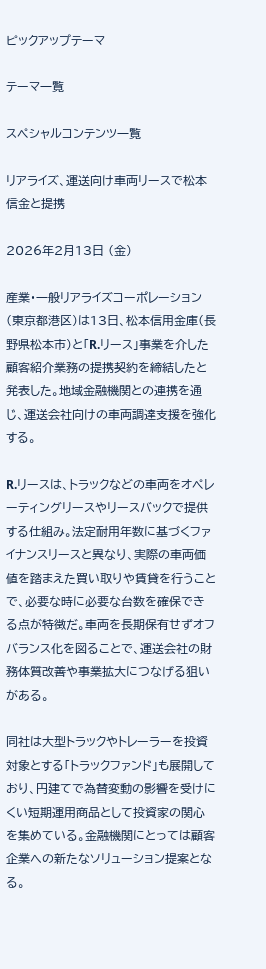ピックアップテーマ

テーマ一覧

スペシャルコンテンツ一覧

リアライズ、運送向け車両リースで松本信金と提携

2026年2月13日 (金)

産業・一般リアライズコーポレーション(東京都港区)は13日、松本信用金庫(長野県松本市)と「R.リース」事業を介した顧客紹介業務の提携契約を締結したと発表した。地域金融機関との連携を通じ、運送会社向けの車両調達支援を強化する。

R.リースは、トラックなどの車両をオペレーティングリースやリースバックで提供する仕組み。法定耐用年数に基づくファイナンスリースと異なり、実際の車両価値を踏まえた買い取りや賃貸を行うことで、必要な時に必要な台数を確保できる点が特徴だ。車両を長期保有せずオフバランス化を図ることで、運送会社の財務体質改善や事業拡大につなげる狙いがある。

同社は大型トラックやトレーラーを投資対象とする「トラックファンド」も展開しており、円建てで為替変動の影響を受けにくい短期運用商品として投資家の関心を集めている。金融機関にとっては顧客企業への新たなソリューション提案となる。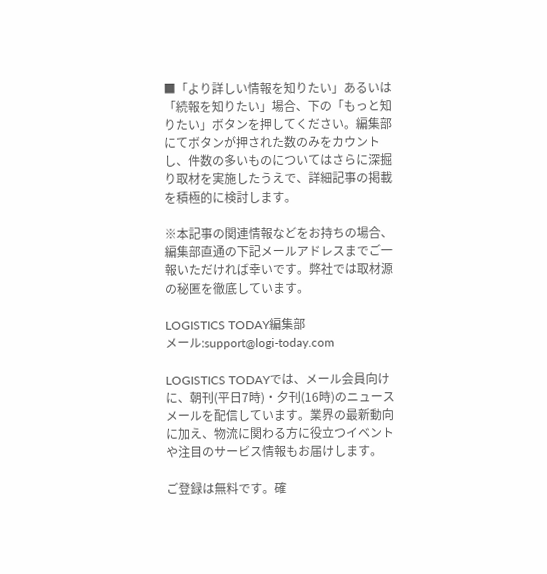■「より詳しい情報を知りたい」あるいは「続報を知りたい」場合、下の「もっと知りたい」ボタンを押してください。編集部にてボタンが押された数のみをカウントし、件数の多いものについてはさらに深掘り取材を実施したうえで、詳細記事の掲載を積極的に検討します。

※本記事の関連情報などをお持ちの場合、編集部直通の下記メールアドレスまでご一報いただければ幸いです。弊社では取材源の秘匿を徹底しています。

LOGISTICS TODAY編集部
メール:support@logi-today.com

LOGISTICS TODAYでは、メール会員向けに、朝刊(平日7時)・夕刊(16時)のニュースメールを配信しています。業界の最新動向に加え、物流に関わる方に役立つイベントや注目のサービス情報もお届けします。

ご登録は無料です。確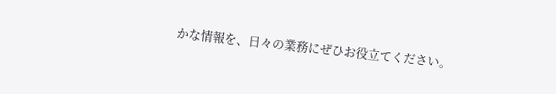かな情報を、日々の業務にぜひお役立てください。